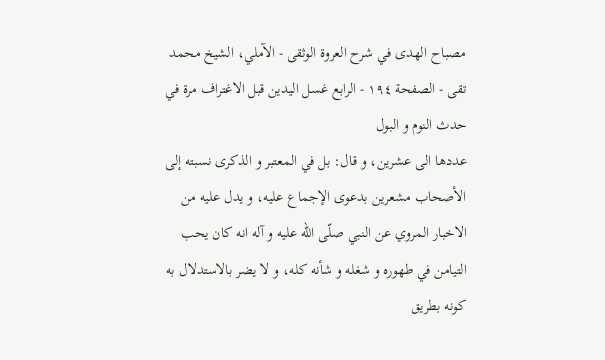مصباح الهدى في شرح العروة الوثقى - الآملي، الشيخ محمد تقى - الصفحة ١٩٤ - الرابع غسل اليدين قبل الاغتراف مرة في حدث النوم و البول
عددها الى عشرين، و قال: بل في المعتبر و الذكرى نسبته إلى الأصحاب مشعرين بدعوى الإجماع عليه، و يدل عليه من الاخبار المروي عن النبي صلّى اللّه عليه و آله انه كان يحب التيامن في طهوره و شغله و شأنه كله، و لا يضر بالاستدلال به كونه بطريق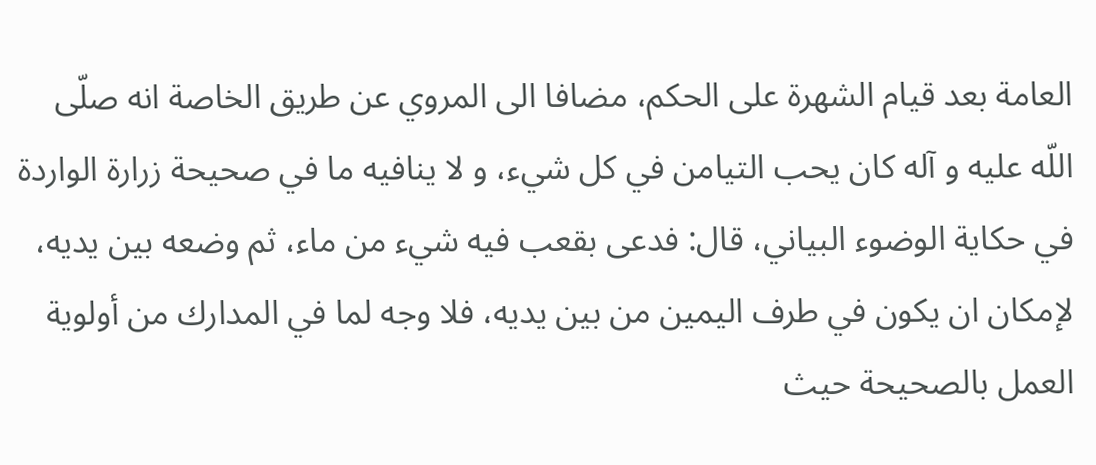العامة بعد قيام الشهرة على الحكم، مضافا الى المروي عن طريق الخاصة انه صلّى اللّه عليه و آله كان يحب التيامن في كل شيء، و لا ينافيه ما في صحيحة زرارة الواردة في حكاية الوضوء البياني، قال: فدعى بقعب فيه شيء من ماء، ثم وضعه بين يديه، لإمكان ان يكون في طرف اليمين من بين يديه، فلا وجه لما في المدارك من أولوية العمل بالصحيحة حيث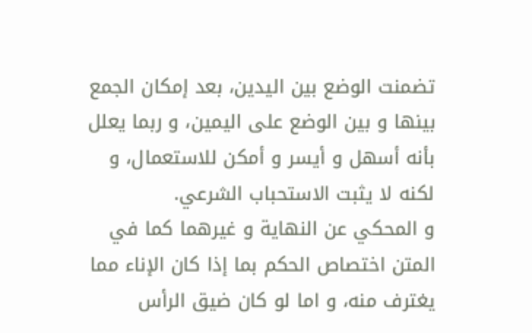تضمنت الوضع بين اليدين، بعد إمكان الجمع بينها و بين الوضع على اليمين، و ربما يعلل بأنه أسهل و أيسر و أمكن للاستعمال، و لكنه لا يثبت الاستحباب الشرعي.
و المحكي عن النهاية و غيرهما كما في المتن اختصاص الحكم بما إذا كان الإناء مما يغترف منه، و اما لو كان ضيق الرأس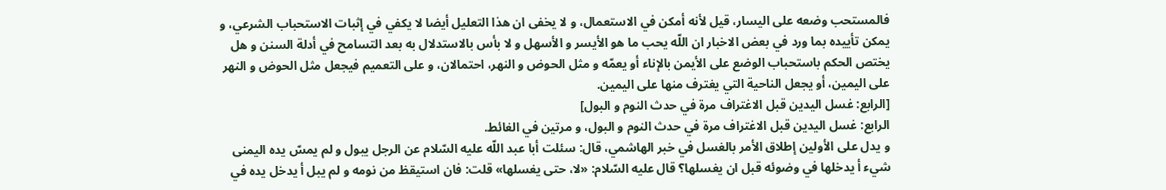فالمستحب وضعه على اليسار، قيل لأنه أمكن في الاستعمال، و لا يخفى ان هذا التعليل أيضا لا يكفي في إثبات الاستحباب الشرعي، و يمكن تأييده بما ورد في بعض الاخبار ان اللّه يحب ما هو الأيسر و الأسهل و لا بأس بالاستدلال به بعد التسامح في أدلة السنن و هل يختص الحكم باستحباب الوضع على الأيمن بالإناء أو يعمّه و مثل الحوض و النهر، احتمالان، و على التعميم فيجعل مثل الحوض و النهر على اليمين، أو يجعل الناحية التي يغترف منها على اليمين.
[الرابع: غسل اليدين قبل الاغتراف مرة في حدث النوم و البول]
الرابع: غسل اليدين قبل الاغتراف مرة في حدث النوم و البول، و مرتين في الغائط.
و يدل على الأولين إطلاق الأمر بالغسل في خبر الهاشمي، قال: سئلت أبا عبد اللّه عليه السّلام عن الرجل يبول و لم يمسّ يده اليمنى شيء أ يدخلها في وضوئه قبل ان يغسلها؟ قال عليه السّلام: «لا، حتى يغسلها» قلت: فان استيقظ من نومه و لم يبل أ يدخل يده في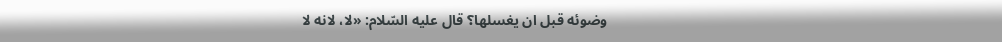وضوئه قبل ان يغسلها؟ قال عليه السّلام: «لا، لانه لا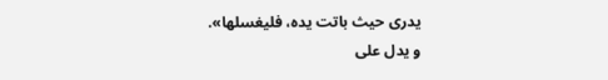يدرى حيث باتت يده، فليغسلها».
و يدل على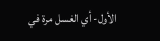الأول- أي الغسل مرة في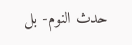حدث النوم- بل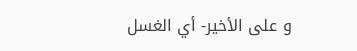و على الأخير- أي الغسل